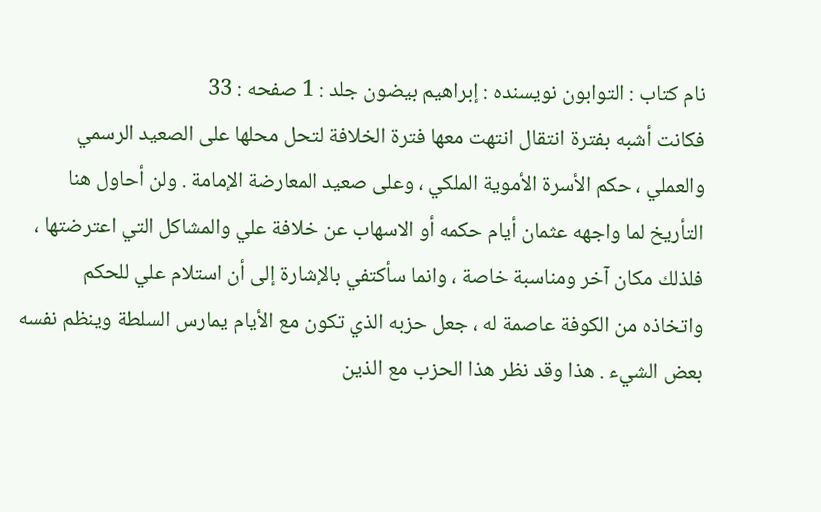نام کتاب : التوابون نویسنده : إبراهيم بيضون جلد : 1 صفحه : 33
فكانت أشبه بفترة انتقال انتهت معها فترة الخلافة لتحل محلها على الصعيد الرسمي والعملي ، حكم الأسرة الأموية الملكي ، وعلى صعيد المعارضة الإمامة . ولن أحاول هنا التأريخ لما واجهه عثمان أيام حكمه أو الاسهاب عن خلافة علي والمشاكل التي اعترضتها ، فلذلك مكان آخر ومناسبة خاصة ، وانما سأكتفي بالإشارة إلى أن استلام علي للحكم واتخاذه من الكوفة عاصمة له ، جعل حزبه الذي تكون مع الأيام يمارس السلطة وينظم نفسه بعض الشيء . هذا وقد نظر هذا الحزب مع الذين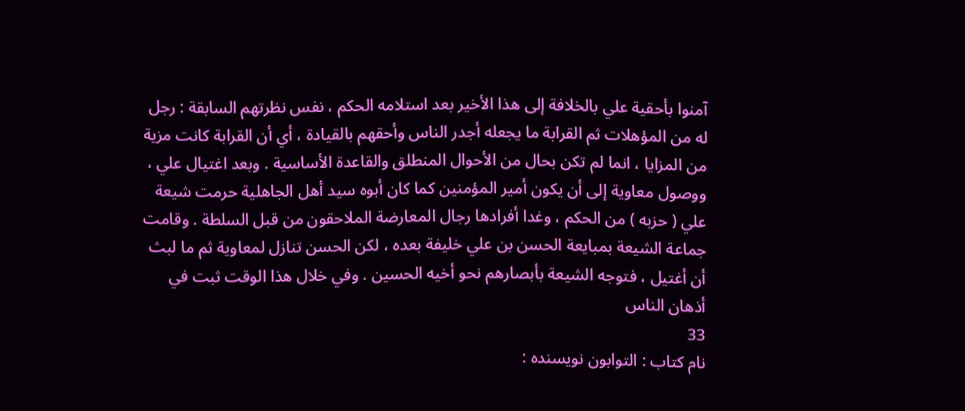آمنوا بأحقية علي بالخلافة إلى هذا الأخير بعد استلامه الحكم ، نفس نظرتهم السابقة : رجل له من المؤهلات ثم القرابة ما يجعله أجدر الناس وأحقهم بالقيادة ، أي أن القرابة كانت مزية من المزايا ، انما لم تكن بحال من الأحوال المنطلق والقاعدة الأساسية . وبعد اغتيال علي ، ووصول معاوية إلى أن يكون أمير المؤمنين كما كان أبوه سيد أهل الجاهلية حرمت شيعة علي ( حزبه ) من الحكم ، وغدا أفرادها رجال المعارضة الملاحقون من قبل السلطة . وقامت جماعة الشيعة بمبايعة الحسن بن علي خليفة بعده ، لكن الحسن تنازل لمعاوية ثم ما لبث أن أغتيل ، فتوجه الشيعة بأبصارهم نحو أخيه الحسين . وفي خلال هذا الوقت ثبت في أذهان الناس
33
نام کتاب : التوابون نویسنده :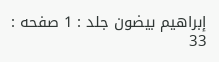إبراهيم بيضون جلد : 1 صفحه : 33